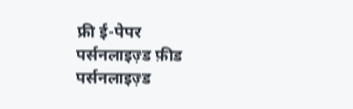फ्री ई-पेपर
पर्सनलाइज़्ड फ़ीड
पर्सनलाइज़्ड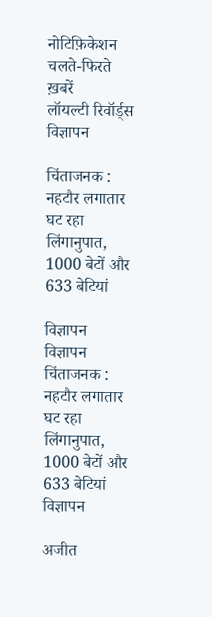नोटिफ़िकेशन
चलते-फिरते ख़बरें
लॉयल्टी रिवॉर्ड्स
विज्ञापन

चिंताजनक : नहटौर लगातार घट रहा लिंगानुपात, 1000 बेटों और 633 बेटियां

विज्ञापन
विज्ञापन
चिंताजनक : नहटौर लगातार घट रहा लिंगानुपात, 1000 बेटों और 633 बेटियां
विज्ञापन

अजीत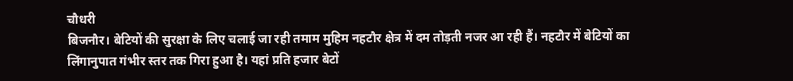चौधरी
बिजनौर। बेटियों की सुरक्षा के लिए चलाई जा रही तमाम मुहिम नहटौर क्षेत्र में दम तोड़ती नजर आ रही हैं। नहटौर में बेटियों का लिंगानुपात गंभीर स्तर तक गिरा हुआ है। यहां प्रति हजार बेटों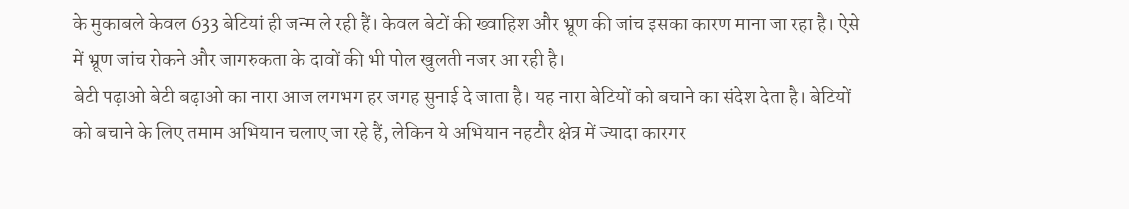के मुकाबले केवल 633 बेटियां ही जन्म ले रही हैं। केवल बेटों की ख्वाहिश और भ्रूण की जांच इसका कारण माना जा रहा है। ऐसे में भ्रूण जांच रोकने और जागरुकता के दावों की भी पोल खुलती नजर आ रही है।
बेटी पढ़ाओ बेटी बढ़ाओ का नारा आज लगभग हर जगह सुनाई दे जाता है। यह नारा बेटियों को बचाने का संदेश देता है। बेटियों को बचाने के लिए तमाम अभियान चलाए जा रहे हैं, लेकिन ये अभियान नहटौर क्षेत्र में ज्यादा कारगर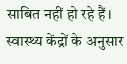साबित नहीं हो रहे हैं। स्वास्थ्य केंद्रों के अनुसार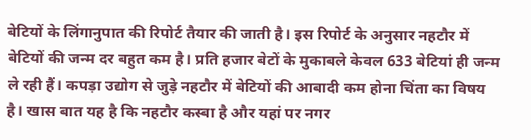बेटियों के लिंगानुपात की रिपोर्ट तैयार की जाती है। इस रिपोर्ट के अनुसार नहटौर में बेटियों की जन्म दर बहुत कम है। प्रति हजार बेटों के मुकाबले केवल 633 बेटियां ही जन्म ले रही हैं। कपड़ा उद्योग से जुड़े नहटौर में बेटियों की आबादी कम होना चिंता का विषय है। खास बात यह है कि नहटौर कस्बा है और यहां पर नगर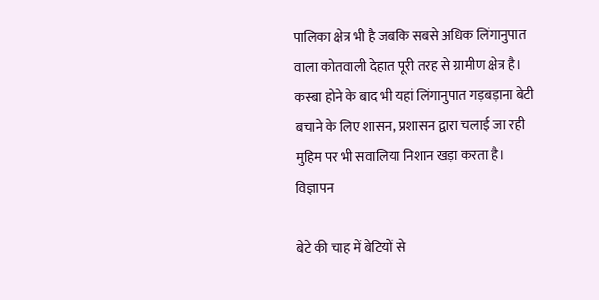पालिका क्षेत्र भी है जबकि सबसे अधिक लिंगानुपात वाला कोतवाली देहात पूरी तरह से ग्रामीण क्षेत्र है। कस्बा होने के बाद भी यहां लिंगानुपात गड़बड़ाना बेटी बचाने के लिए शासन, प्रशासन द्वारा चलाई जा रही मुहिम पर भी सवालिया निशान खड़ा करता है।
विज्ञापन

बेटे की चाह में बेटियों से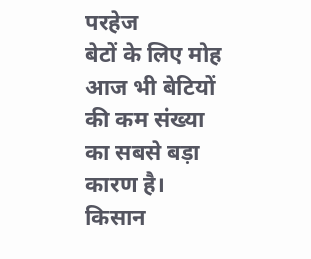परहेज
बेटों के लिए मोह आज भी बेटियों की कम संख्या का सबसे बड़ा कारण है। किसान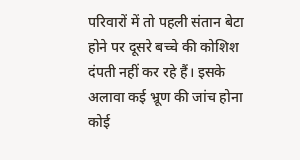परिवारों में तो पहली संतान बेटा होने पर दूसरे बच्चे की कोशिश दंपती नहीं कर रहे हैं। इसके अलावा कई भ्रूण की जांच होना कोई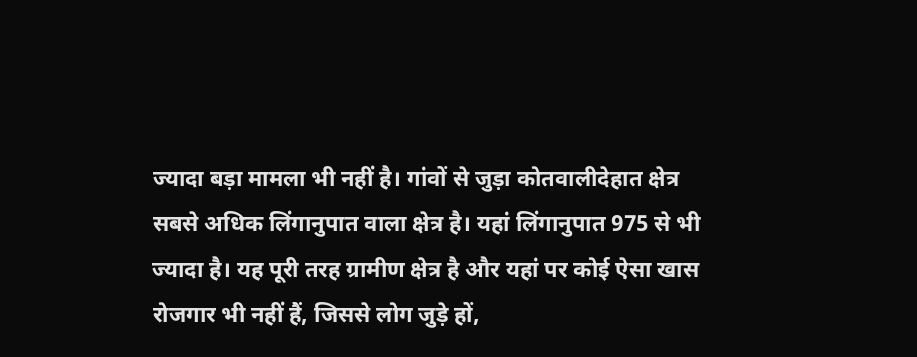ज्यादा बड़ा मामला भी नहीं है। गांवों से जुड़ा कोतवालीदेहात क्षेत्र सबसे अधिक लिंगानुपात वाला क्षेत्र है। यहां लिंगानुपात 975 से भी ज्यादा है। यह पूरी तरह ग्रामीण क्षेत्र है और यहां पर कोई ऐसा खास रोजगार भी नहीं हैं, जिससे लोग जुड़े हों,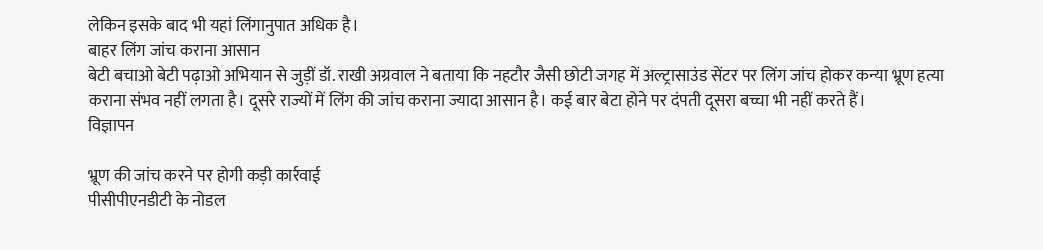लेकिन इसके बाद भी यहां लिंगानुपात अधिक है।
बाहर लिंग जांच कराना आसान
बेटी बचाओ बेटी पढ़ाओ अभियान से जुड़ीं डॉ. राखी अग्रवाल ने बताया कि नहटौर जैसी छोटी जगह में अल्ट्रासाउंड सेंटर पर लिंग जांच होकर कन्या भ्रूण हत्या कराना संभव नहीं लगता है। दूसरे राज्यों में लिंग की जांच कराना ज्यादा आसान है। कई बार बेटा होने पर दंपती दूसरा बच्चा भी नहीं करते हैं।
विज्ञापन

भ्रूण की जांच करने पर होगी कड़ी कार्रवाई
पीसीपीएनडीटी के नोडल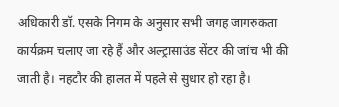अधिकारी डॉ. एसके निगम के अनुसार सभी जगह जागरुकता कार्यक्रम चलाए जा रहे हैं और अल्ट्रासाउंड सेंटर की जांच भी की जाती है। नहटौर की हालत में पहले से सुधार हो रहा है।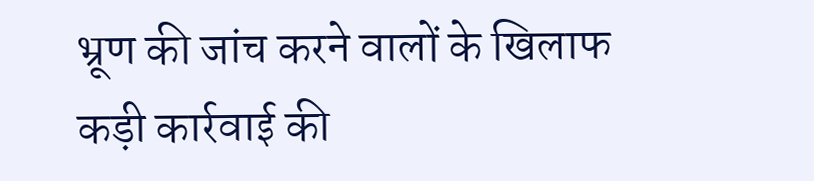भ्रूण की जांच करने वालों के खिलाफ कड़ी कार्रवाई की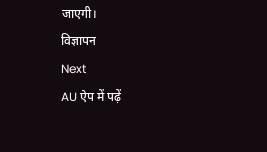जाएगी।
विज्ञापन
Next
AU ऐप में पढ़ें